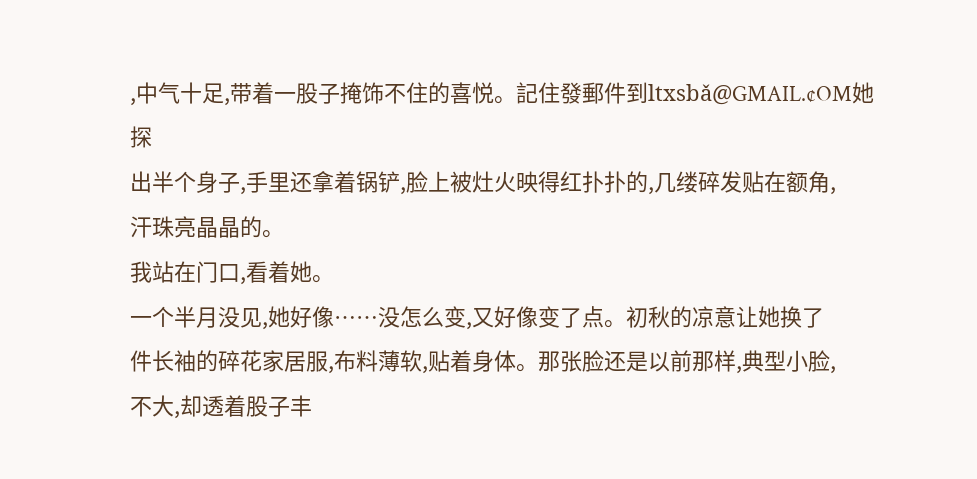,中气十足,带着一股子掩饰不住的喜悦。記住發郵件到ltxsbǎ@GMAIL.¢OM她探
出半个身子,手里还拿着锅铲,脸上被灶火映得红扑扑的,几缕碎发贴在额角,
汗珠亮晶晶的。
我站在门口,看着她。
一个半月没见,她好像……没怎么变,又好像变了点。初秋的凉意让她换了
件长袖的碎花家居服,布料薄软,贴着身体。那张脸还是以前那样,典型小脸,
不大,却透着股子丰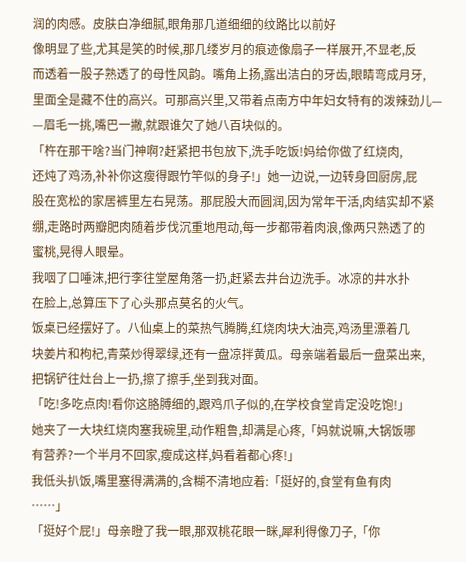润的肉感。皮肤白净细腻,眼角那几道细细的纹路比以前好
像明显了些,尤其是笑的时候,那几缕岁月的痕迹像扇子一样展开,不显老,反
而透着一股子熟透了的母性风韵。嘴角上扬,露出洁白的牙齿,眼睛弯成月牙,
里面全是藏不住的高兴。可那高兴里,又带着点南方中年妇女特有的泼辣劲儿—
—眉毛一挑,嘴巴一撇,就跟谁欠了她八百块似的。
「杵在那干啥?当门神啊?赶紧把书包放下,洗手吃饭!妈给你做了红烧肉,
还炖了鸡汤,补补你这瘦得跟竹竿似的身子!」她一边说,一边转身回厨房,屁
股在宽松的家居裤里左右晃荡。那屁股大而圆润,因为常年干活,肉结实却不紧
绷,走路时两瓣肥肉随着步伐沉重地甩动,每一步都带着肉浪,像两只熟透了的
蜜桃,晃得人眼晕。
我咽了口唾沫,把行李往堂屋角落一扔,赶紧去井台边洗手。冰凉的井水扑
在脸上,总算压下了心头那点莫名的火气。
饭桌已经摆好了。八仙桌上的菜热气腾腾,红烧肉块大油亮,鸡汤里漂着几
块姜片和枸杞,青菜炒得翠绿,还有一盘凉拌黄瓜。母亲端着最后一盘菜出来,
把锅铲往灶台上一扔,擦了擦手,坐到我对面。
「吃!多吃点肉!看你这胳膊细的,跟鸡爪子似的,在学校食堂肯定没吃饱!」
她夹了一大块红烧肉塞我碗里,动作粗鲁,却满是心疼,「妈就说嘛,大锅饭哪
有营养?一个半月不回家,瘦成这样,妈看着都心疼!」
我低头扒饭,嘴里塞得满满的,含糊不清地应着:「挺好的,食堂有鱼有肉
……」
「挺好个屁!」母亲瞪了我一眼,那双桃花眼一眯,犀利得像刀子,「你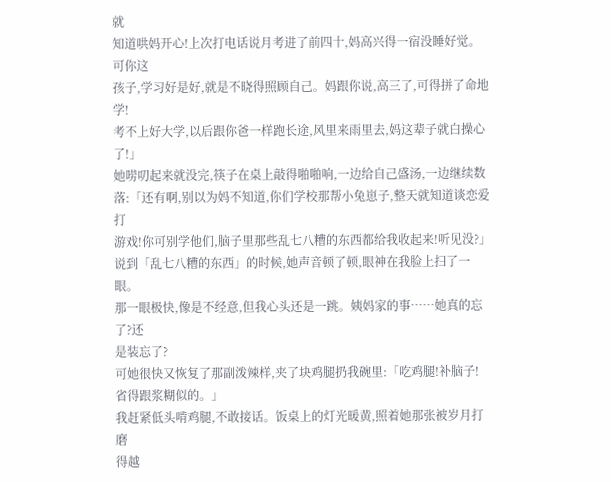就
知道哄妈开心!上次打电话说月考进了前四十,妈高兴得一宿没睡好觉。可你这
孩子,学习好是好,就是不晓得照顾自己。妈跟你说,高三了,可得拼了命地学!
考不上好大学,以后跟你爸一样跑长途,风里来雨里去,妈这辈子就白操心了!」
她唠叨起来就没完,筷子在桌上敲得啪啪响,一边给自己盛汤,一边继续数
落:「还有啊,别以为妈不知道,你们学校那帮小兔崽子,整天就知道谈恋爱打
游戏!你可别学他们,脑子里那些乱七八糟的东西都给我收起来!听见没?」
说到「乱七八糟的东西」的时候,她声音顿了顿,眼神在我脸上扫了一眼。
那一眼极快,像是不经意,但我心头还是一跳。姨妈家的事……她真的忘了?还
是装忘了?
可她很快又恢复了那副泼辣样,夹了块鸡腿扔我碗里:「吃鸡腿!补脑子!
省得跟浆糊似的。」
我赶紧低头啃鸡腿,不敢接话。饭桌上的灯光暖黄,照着她那张被岁月打磨
得越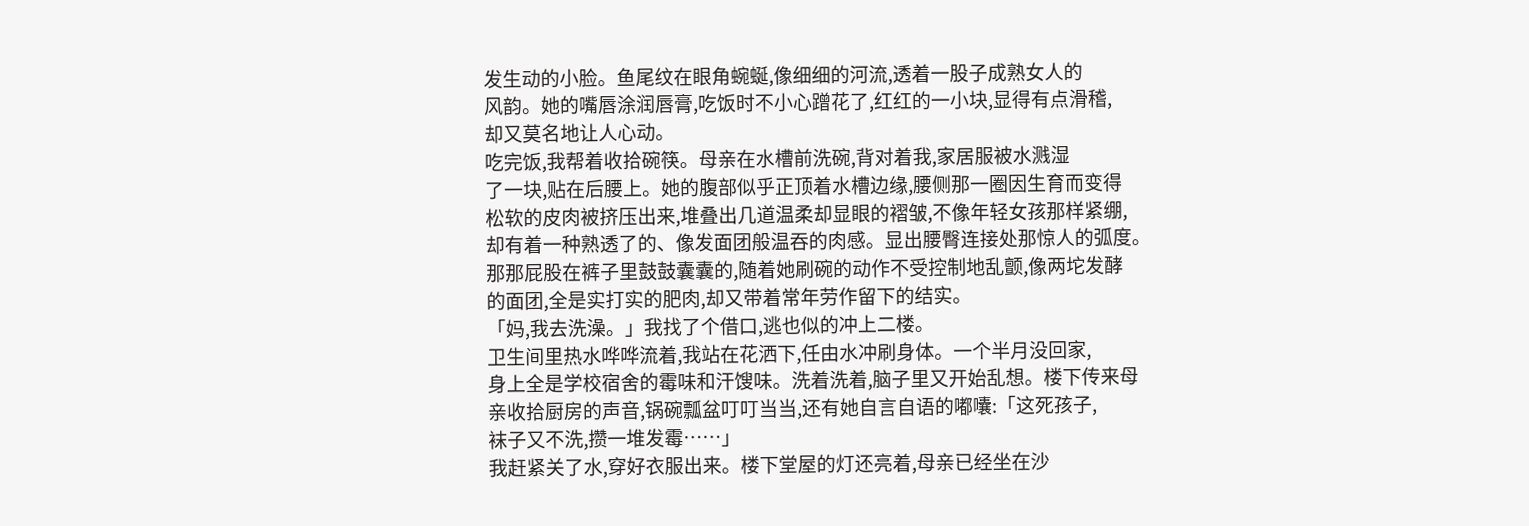发生动的小脸。鱼尾纹在眼角蜿蜒,像细细的河流,透着一股子成熟女人的
风韵。她的嘴唇涂润唇膏,吃饭时不小心蹭花了,红红的一小块,显得有点滑稽,
却又莫名地让人心动。
吃完饭,我帮着收拾碗筷。母亲在水槽前洗碗,背对着我,家居服被水溅湿
了一块,贴在后腰上。她的腹部似乎正顶着水槽边缘,腰侧那一圈因生育而变得
松软的皮肉被挤压出来,堆叠出几道温柔却显眼的褶皱,不像年轻女孩那样紧绷,
却有着一种熟透了的、像发面团般温吞的肉感。显出腰臀连接处那惊人的弧度。
那那屁股在裤子里鼓鼓囊囊的,随着她刷碗的动作不受控制地乱颤,像两坨发酵
的面团,全是实打实的肥肉,却又带着常年劳作留下的结实。
「妈,我去洗澡。」我找了个借口,逃也似的冲上二楼。
卫生间里热水哗哗流着,我站在花洒下,任由水冲刷身体。一个半月没回家,
身上全是学校宿舍的霉味和汗馊味。洗着洗着,脑子里又开始乱想。楼下传来母
亲收拾厨房的声音,锅碗瓢盆叮叮当当,还有她自言自语的嘟囔:「这死孩子,
袜子又不洗,攒一堆发霉……」
我赶紧关了水,穿好衣服出来。楼下堂屋的灯还亮着,母亲已经坐在沙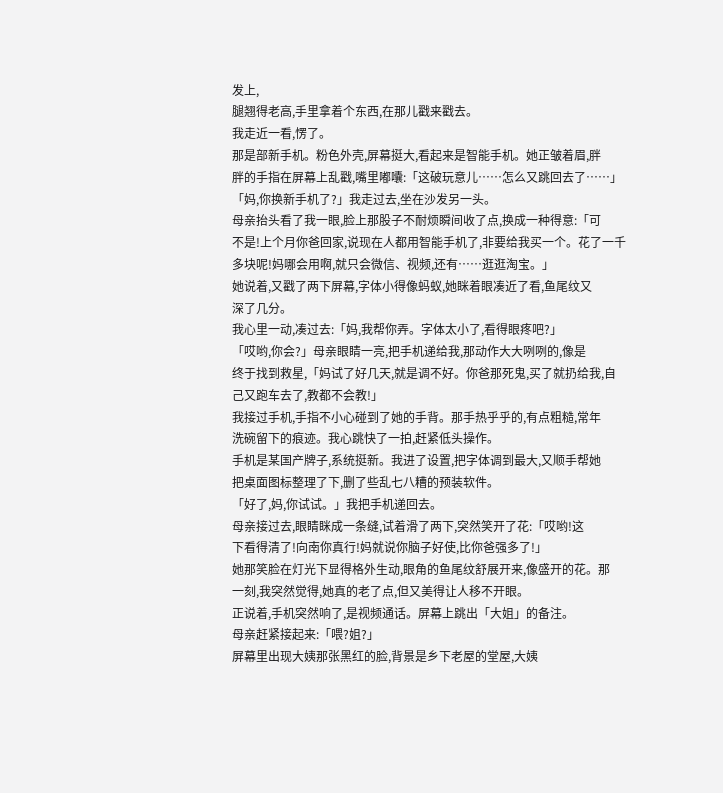发上,
腿翘得老高,手里拿着个东西,在那儿戳来戳去。
我走近一看,愣了。
那是部新手机。粉色外壳,屏幕挺大,看起来是智能手机。她正皱着眉,胖
胖的手指在屏幕上乱戳,嘴里嘟囔:「这破玩意儿……怎么又跳回去了……」
「妈,你换新手机了?」我走过去,坐在沙发另一头。
母亲抬头看了我一眼,脸上那股子不耐烦瞬间收了点,换成一种得意:「可
不是!上个月你爸回家,说现在人都用智能手机了,非要给我买一个。花了一千
多块呢!妈哪会用啊,就只会微信、视频,还有……逛逛淘宝。」
她说着,又戳了两下屏幕,字体小得像蚂蚁,她眯着眼凑近了看,鱼尾纹又
深了几分。
我心里一动,凑过去:「妈,我帮你弄。字体太小了,看得眼疼吧?」
「哎哟,你会?」母亲眼睛一亮,把手机递给我,那动作大大咧咧的,像是
终于找到救星,「妈试了好几天,就是调不好。你爸那死鬼,买了就扔给我,自
己又跑车去了,教都不会教!」
我接过手机,手指不小心碰到了她的手背。那手热乎乎的,有点粗糙,常年
洗碗留下的痕迹。我心跳快了一拍,赶紧低头操作。
手机是某国产牌子,系统挺新。我进了设置,把字体调到最大,又顺手帮她
把桌面图标整理了下,删了些乱七八糟的预装软件。
「好了,妈,你试试。」我把手机递回去。
母亲接过去,眼睛眯成一条缝,试着滑了两下,突然笑开了花:「哎哟!这
下看得清了!向南你真行!妈就说你脑子好使,比你爸强多了!」
她那笑脸在灯光下显得格外生动,眼角的鱼尾纹舒展开来,像盛开的花。那
一刻,我突然觉得,她真的老了点,但又美得让人移不开眼。
正说着,手机突然响了,是视频通话。屏幕上跳出「大姐」的备注。
母亲赶紧接起来:「喂?姐?」
屏幕里出现大姨那张黑红的脸,背景是乡下老屋的堂屋,大姨